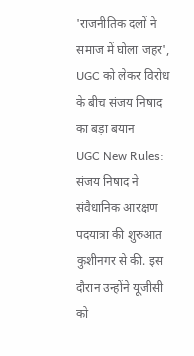'राजनीतिक दलों ने समाज में घोला जहर', UGC को लेकर विरोध के बीच संजय निषाद का बड़ा बयान
UGC New Rules: संजय निषाद ने संवैधानिक आरक्षण पदयात्रा की शुरुआत कुशीनगर से की. इस दौरान उन्होंने यूजीसी को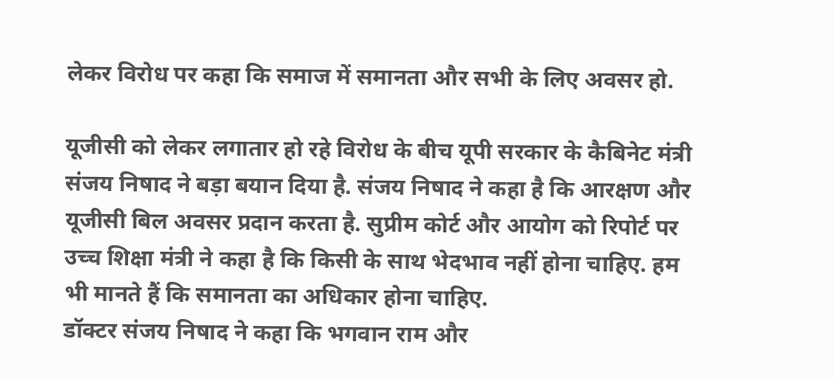लेकर विरोध पर कहा कि समाज में समानता और सभी के लिए अवसर हो.

यूजीसी को लेकर लगातार हो रहे विरोध के बीच यूपी सरकार के कैबिनेट मंत्री संजय निषाद ने बड़ा बयान दिया है. संजय निषाद ने कहा है कि आरक्षण और यूजीसी बिल अवसर प्रदान करता है. सुप्रीम कोर्ट और आयोग को रिपोर्ट पर उच्च शिक्षा मंत्री ने कहा है कि किसी के साथ भेदभाव नहीं होना चाहिए. हम भी मानते हैं कि समानता का अधिकार होना चाहिए.
डॉक्टर संजय निषाद ने कहा कि भगवान राम और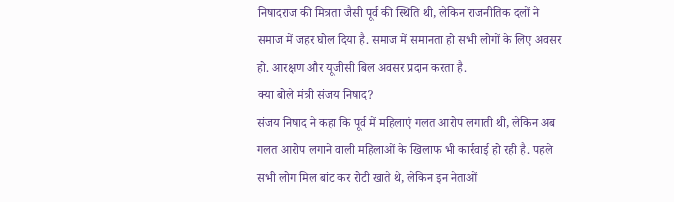निषादराज की मित्रता जैसी पूर्व की स्थिति थी, लेकिन राजनीतिक दलों ने समाज में जहर घोल दिया है. समाज में समानता हो सभी लोगों के लिए अवसर हो. आरक्षण और यूजीसी बिल अवसर प्रदान करता है.
क्या बोले मंत्री संजय निषाद?
संजय निषाद ने कहा कि पूर्व में महिलाएं गलत आरोप लगाती थी, लेकिन अब गलत आरोप लगाने वाली महिलाओं के खिलाफ भी कार्रवाई हो रही है. पहले सभी लोग मिल बांट कर रोटी खाते थे, लेकिन इन नेताओं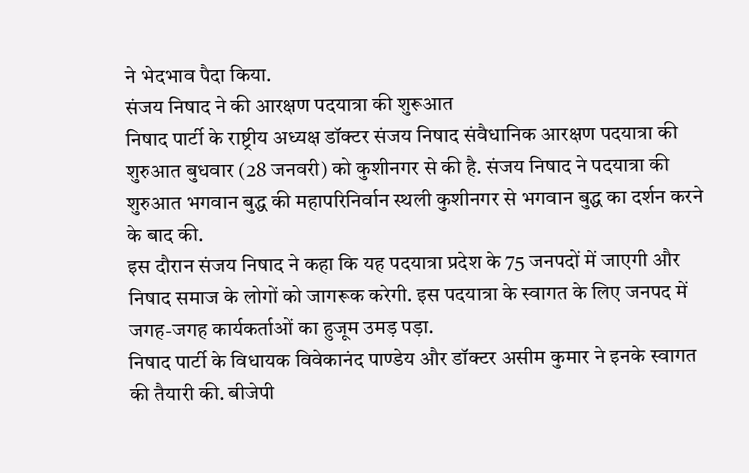ने भेदभाव पैदा किया.
संजय निषाद ने की आरक्षण पदयात्रा की शुरूआत
निषाद पार्टी के राष्ट्रीय अध्यक्ष डॉक्टर संजय निषाद संवैधानिक आरक्षण पदयात्रा की शुरुआत बुधवार (28 जनवरी) को कुशीनगर से की है. संजय निषाद ने पदयात्रा की शुरुआत भगवान बुद्ध की महापरिनिर्वान स्थली कुशीनगर से भगवान बुद्ध का दर्शन करने के बाद की.
इस दौरान संजय निषाद ने कहा कि यह पदयात्रा प्रदेश के 75 जनपदों में जाएगी और निषाद समाज के लोगों को जागरूक करेगी. इस पदयात्रा के स्वागत के लिए जनपद में जगह-जगह कार्यकर्ताओं का हुजूम उमड़ पड़ा.
निषाद पार्टी के विधायक विवेकानंद पाण्डेय और डॉक्टर असीम कुमार ने इनके स्वागत की तैयारी की. बीजेपी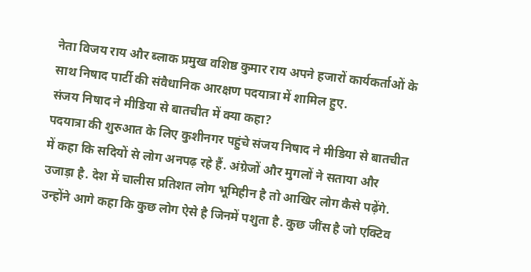नेता विजय राय और ब्लाक प्रमुख वशिष्ठ कुमार राय अपने हजारों कार्यकर्ताओं के साथ निषाद पार्टी की संवैधानिक आरक्षण पदयात्रा में शामिल हुए.
संजय निषाद ने मीडिया से बातचीत में क्या कहा?
पदयात्रा की शुरुआत के लिए कुशीनगर पहुंचे संजय निषाद ने मीडिया से बातचीत में कहा कि सदियों से लोग अनपढ़ रहे हैं. अंग्रेजों और मुगलों ने सताया और उजाड़ा है. देश में चालीस प्रतिशत लोग भूमिहीन है तो आखिर लोग कैसे पढ़ेंगे.
उन्होंने आगे कहा कि कुछ लोग ऐसे है जिनमें पशुता है. कुछ जींस है जो एक्टिव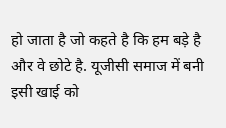हो जाता है जो कहते है कि हम बड़े है और वे छोटे है. यूजीसी समाज में बनी इसी खाई को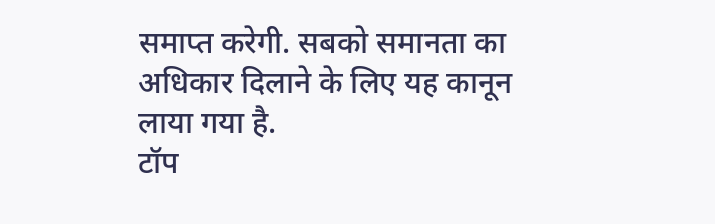समाप्त करेगी. सबको समानता का अधिकार दिलाने के लिए यह कानून लाया गया है.
टॉप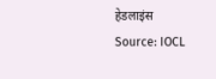हेडलाइंस
Source: IOCL